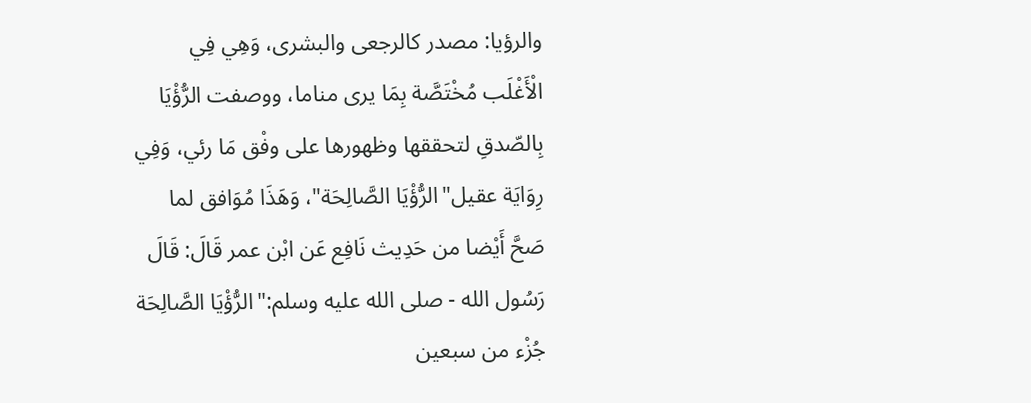والرؤيا: مصدر كالرجعى والبشرى، وَهِي فِي الْأَغْلَب مُخْتَصَّة بِمَا يرى مناما، ووصفت الرُّؤْيَا بِالصّدقِ لتحققها وظهورها على وفْق مَا رئي، وَفِي رِوَايَة عقيل"الرُّؤْيَا الصَّالِحَة"، وَهَذَا مُوَافق لما صَحَّ أَيْضا من حَدِيث نَافِع عَن ابْن عمر قَالَ: قَالَ رَسُول الله - صلى الله عليه وسلم:"الرُّؤْيَا الصَّالِحَة جُزْء من سبعين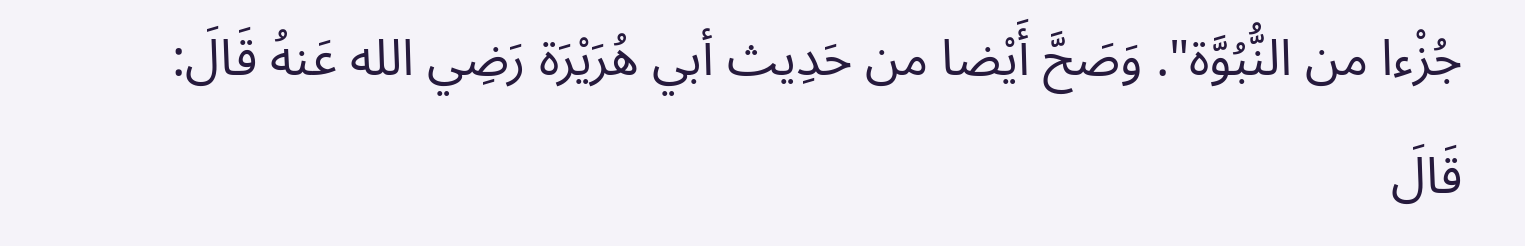جُزْءا من النُّبُوَّة". وَصَحَّ أَيْضا من حَدِيث أبي هُرَيْرَة رَضِي الله عَنهُ قَالَ: قَالَ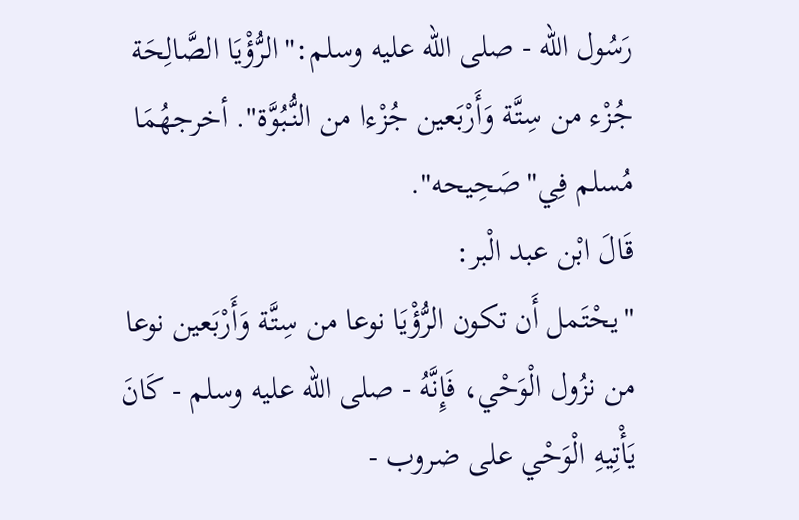رَسُول الله - صلى الله عليه وسلم:"الرُّؤْيَا الصَّالِحَة جُزْء من سِتَّة وَأَرْبَعين جُزْءا من النُّبُوَّة". أخرجهُمَا مُسلم فِي"صَحِيحه".
قَالَ ابْن عبد الْبر:
"يحْتَمل أَن تكون الرُّؤْيَا نوعا من سِتَّة وَأَرْبَعين نوعا من نزُول الْوَحْي، فَإِنَّهُ - صلى الله عليه وسلم - كَانَ يَأْتِيهِ الْوَحْي على ضروب -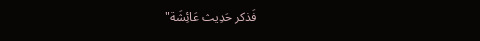فَذكر حَدِيث عَائِشَة"